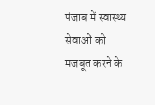पंजाब में स्वास्थ्य सेवाओं को मजबूत करने के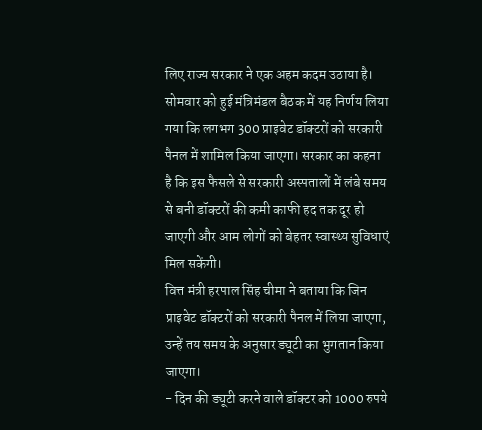लिए राज्य सरकार ने एक अहम कदम उठाया है। सोमवार को हुई मंत्रिमंडल बैठक में यह निर्णय लिया गया कि लगभग 300 प्राइवेट डॉक्टरों को सरकारी पैनल में शामिल किया जाएगा। सरकार का कहना है कि इस फैसले से सरकारी अस्पतालों में लंबे समय से बनी डॉक्टरों की कमी काफी हद तक दूर हो जाएगी और आम लोगों को बेहतर स्वास्थ्य सुविधाएं मिल सकेंगी।
वित्त मंत्री हरपाल सिंह चीमा ने बताया कि जिन प्राइवेट डॉक्टरों को सरकारी पैनल में लिया जाएगा, उन्हें तय समय के अनुसार ड्यूटी का भुगतान किया जाएगा।
- दिन की ड्यूटी करने वाले डॉक्टर को 1000 रुपये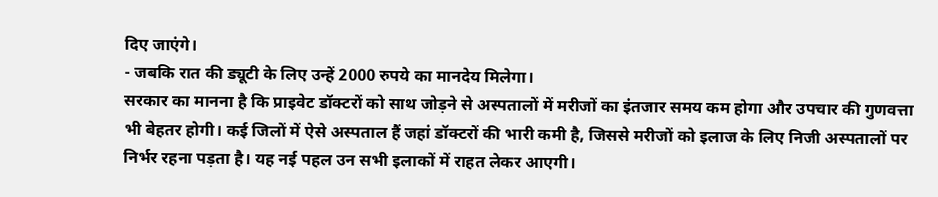दिए जाएंगे।
- जबकि रात की ड्यूटी के लिए उन्हें 2000 रुपये का मानदेय मिलेगा।
सरकार का मानना है कि प्राइवेट डॉक्टरों को साथ जोड़ने से अस्पतालों में मरीजों का इंतजार समय कम होगा और उपचार की गुणवत्ता भी बेहतर होगी। कई जिलों में ऐसे अस्पताल हैं जहां डॉक्टरों की भारी कमी है, जिससे मरीजों को इलाज के लिए निजी अस्पतालों पर निर्भर रहना पड़ता है। यह नई पहल उन सभी इलाकों में राहत लेकर आएगी।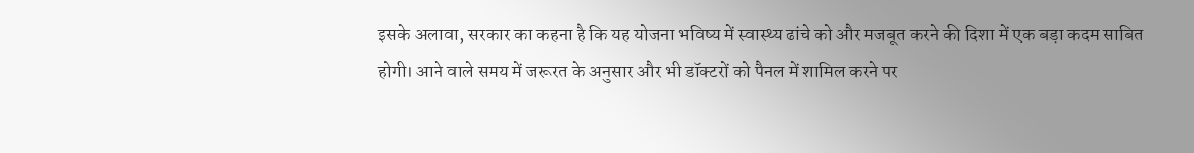इसके अलावा, सरकार का कहना है कि यह योजना भविष्य में स्वास्थ्य ढांचे को और मजबूत करने की दिशा में एक बड़ा कदम साबित होगी। आने वाले समय में जरूरत के अनुसार और भी डॉक्टरों को पैनल में शामिल करने पर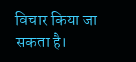विचार किया जा सकता है।